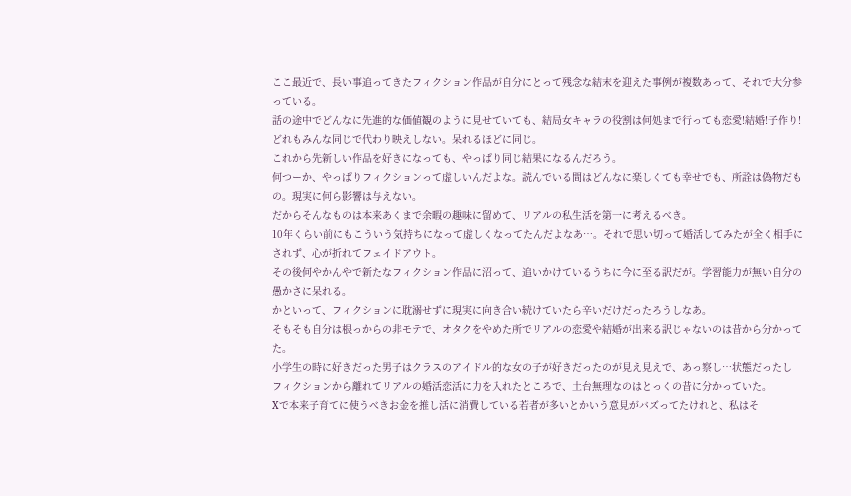ここ最近で、長い事追ってきたフィクション作品が自分にとって残念な結末を迎えた事例が複数あって、それで大分参っている。
話の途中でどんなに先進的な価値観のように見せていても、結局女キャラの役割は何処まで行っても恋愛!結婚!子作り!どれもみんな同じで代わり映えしない。呆れるほどに同じ。
これから先新しい作品を好きになっても、やっぱり同じ結果になるんだろう。
何つーか、やっぱりフィクションって虚しいんだよな。読んでいる間はどんなに楽しくても幸せでも、所詮は偽物だもの。現実に何ら影響は与えない。
だからそんなものは本来あくまで余暇の趣味に留めて、リアルの私生活を第一に考えるべき。
10年くらい前にもこういう気持ちになって虚しくなってたんだよなあ…。それで思い切って婚活してみたが全く相手にされず、心が折れてフェイドアウト。
その後何やかんやで新たなフィクション作品に沼って、追いかけているうちに今に至る訳だが。学習能力が無い自分の愚かさに呆れる。
かといって、フィクションに耽溺せずに現実に向き合い続けていたら辛いだけだったろうしなあ。
そもそも自分は根っからの非モテで、オタクをやめた所でリアルの恋愛や結婚が出来る訳じゃないのは昔から分かってた。
小学生の時に好きだった男子はクラスのアイドル的な女の子が好きだったのが見え見えで、あっ察し…状態だったし
フィクションから離れてリアルの婚活恋活に力を入れたところで、土台無理なのはとっくの昔に分かっていた。
Xで本来子育てに使うべきお金を推し活に消費している若者が多いとかいう意見がバズってたけれと、私はそ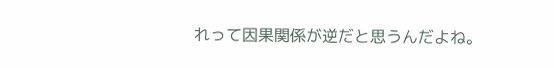れって因果関係が逆だと思うんだよね。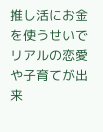推し活にお金を使うせいでリアルの恋愛や子育てが出来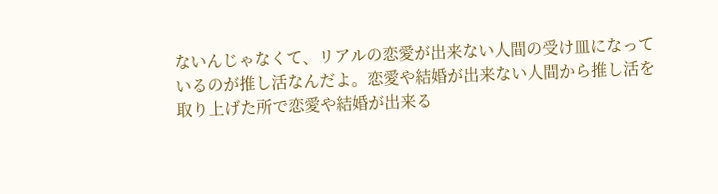ないんじゃなくて、リアルの恋愛が出来ない人間の受け皿になっているのが推し活なんだよ。恋愛や結婚が出来ない人間から推し活を取り上げた所で恋愛や結婚が出来る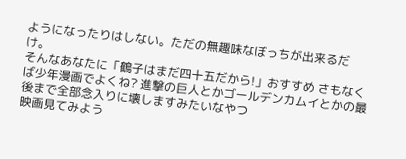ようになったりはしない。ただの無趣味なぼっちが出来るだけ。
そんなあなたに「鶴子はまだ四十五だから!」おすすめ さもなくば少年漫画でよくね? 進撃の巨人とかゴールデンカムイとかの最後まで全部念入りに壊しますみたいなやつ
映画見てみよう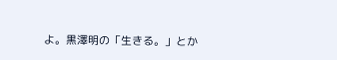よ。黒澤明の「生きる。」とか